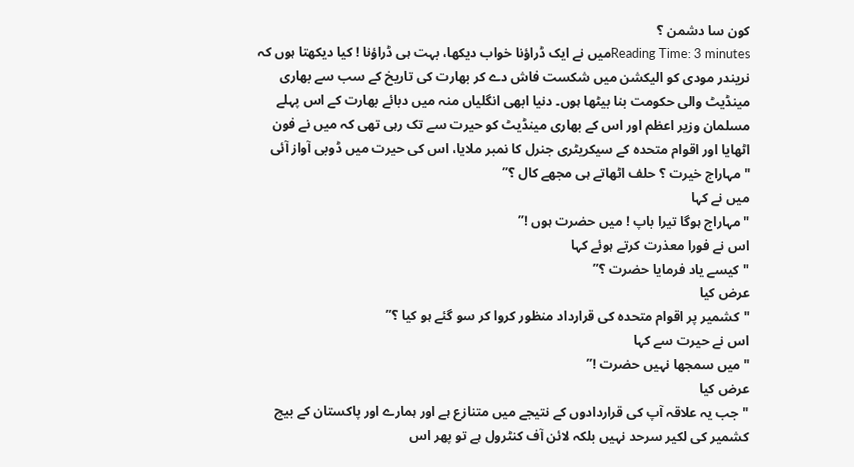کون سا دشمن ؟
Reading Time: 3 minutesمیں نے ایک ڈراؤنا خواب دیکھا، بہت ہی ڈراؤنا ! کیا دیکھتا ہوں کہ نریندر مودی کو الیکشن میں شکست فاش دے کر بھارت کی تاریخ کے سب سے بھاری مینڈیٹ والی حکومت بنا بیٹھا ہوں۔ دنیا ابھی انگلیاں منہ میں دبائے بھارت کے اس پہلے مسلمان وزیر اعظم اور اس کے بھاری مینڈیٹ کو حیرت سے تک رہی تھی کہ میں نے فون اٹھایا اور اقوام متحدہ کے سیکریٹری جنرل کا نمبر ملایا، اس کی حیرت میں ڈوبی آواز آئی
"مہاراج خیرت ؟ حلف اٹھاتے ہی مجھے کال ؟”
میں نے کہا
"مہاراج ہوگا تیرا باپ ! میں حضرت ہوں !”
اس نے فورا معذرت کرتے ہوئے کہا
"کیسے یاد فرمایا حضرت ؟”
عرض کیا
"کشمیر پر اقوام متحدہ کی قرارداد منظور کروا کر سو گئے ہو کیا ؟”
اس نے حیرت سے کہا
"میں سمجھا نہیں حضرت !”
عرض کیا
"جب یہ علاقہ آپ کی قراردادوں کے نتیجے میں متنازع ہے اور ہمارے اور پاکستان کے بیچ کشمیر کی لکیر سرحد نہیں بلکہ لائن آف کنٹرول ہے تو پھر اس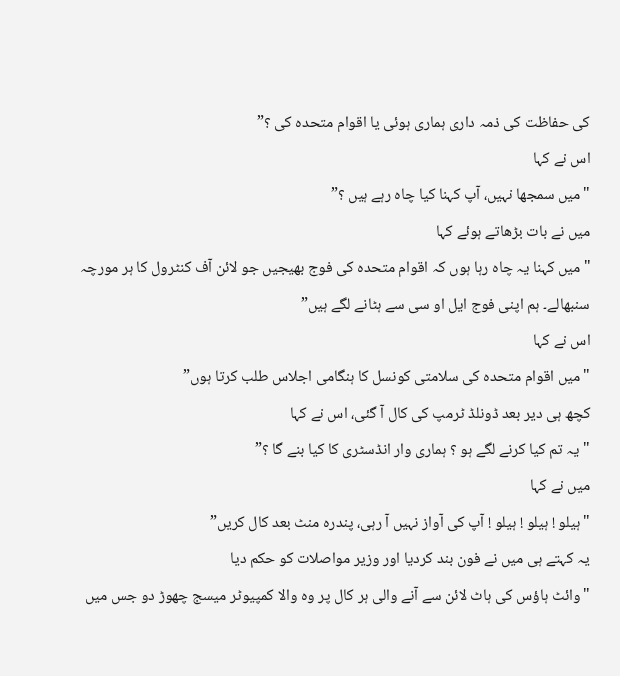کی حفاظت کی ذمہ داری ہماری ہوئی یا اقوام متحدہ کی ؟”
اس نے کہا
"میں سمجھا نہیں، آپ کہنا کیا چاہ رہے ہیں ؟”
میں نے بات بڑھاتے ہوئے کہا
"میں کہنا یہ چاہ رہا ہوں کہ اقوام متحدہ کی فوج بھیجیں جو لائن آف کنٹرول کا ہر مورچہ سنبھالے۔ ہم اپنی فوج ایل او سی سے ہٹانے لگے ہیں”
اس نے کہا
"میں اقوام متحدہ کی سلامتی کونسل کا ہنگامی اجلاس طلب کرتا ہوں”
کچھ ہی دیر بعد ڈونلڈ ٹرمپ کی کال آ گئی، اس نے کہا
"یہ تم کیا کرنے لگے ہو ؟ ہماری وار انڈسٹری کا کیا بنے گا ؟”
میں نے کہا
"ہیلو ! ہیلو ! ہیلو ! آپ کی آواز نہیں آ رہی، پندرہ منٹ بعد کال کریں”
یہ کہتے ہی میں نے فون بند کردیا اور وزیر مواصلات کو حکم دیا
"وائٹ ہاؤس کی ہاٹ لائن سے آنے والی ہر کال پر وہ والا کمپیوٹر میسج چھوڑ دو جس میں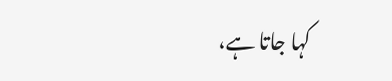کہا جاتا ہے،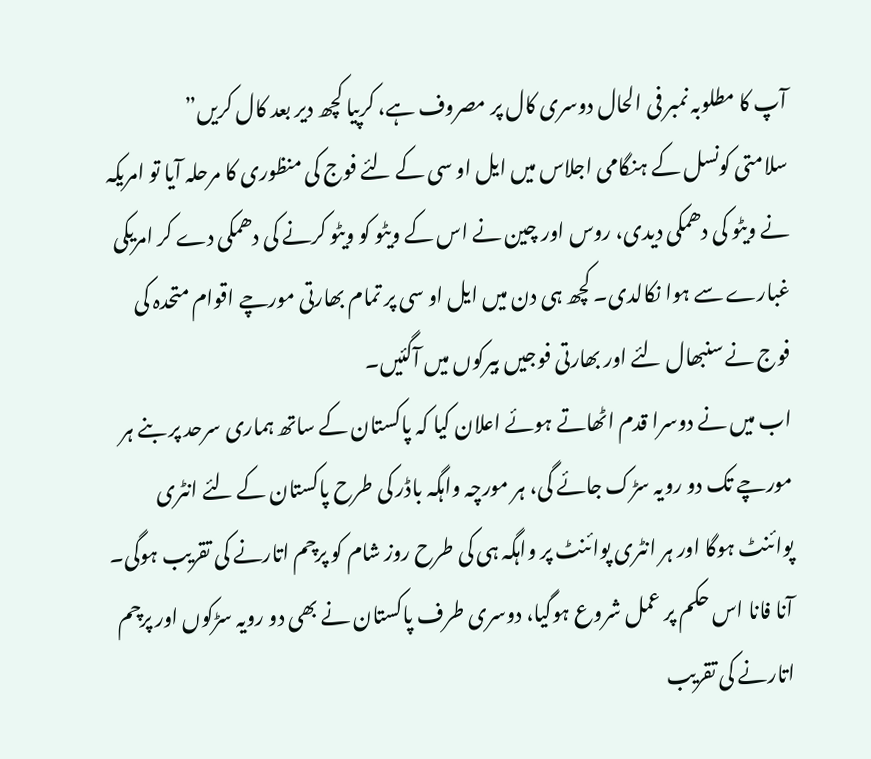آپ کا مطلوبہ نمبر فی الحال دوسری کال پر مصروف ہے، کرپیا کچھ دیر بعد کال کریں”
سلامتی کونسل کے ہنگامی اجلاس میں ایل او سی کے لئے فوج کی منظوری کا مرحلہ آیا تو امریکہ نے ویٹو کی دھمکی دیدی، روس اور چین نے اس کے ویٹو کو ویٹو کرنے کی دھمکی دے کر امریکی غبارے سے ہوا نکالدی۔ کچھ ہی دن میں ایل او سی پر تمام بھارتی مورچے اقوام متحدہ کی فوج نے سنبھال لئے اور بھارتی فوجیں بیرکوں میں آگئیں۔
اب میں نے دوسرا قدم اٹھاتے ہوئے اعلان کیا کہ پاکستان کے ساتھ ہماری سرحد پر بنے ہر مورچے تک دو رویہ سڑک جائے گی، ہر مورچہ واہگہ باڈر کی طرح پاکستان کے لئے انٹری پوائنٹ ہوگا اور ہر انٹری پوائنٹ پر واہگہ ہی کی طرح روز شام کو پرچم اتارنے کی تقریب ہوگی۔ آنا فانا اس حکم پر عمل شروع ہوگیا، دوسری طرف پاکستان نے بھی دو رویہ سڑکوں اور پرچم اتارنے کی تقریب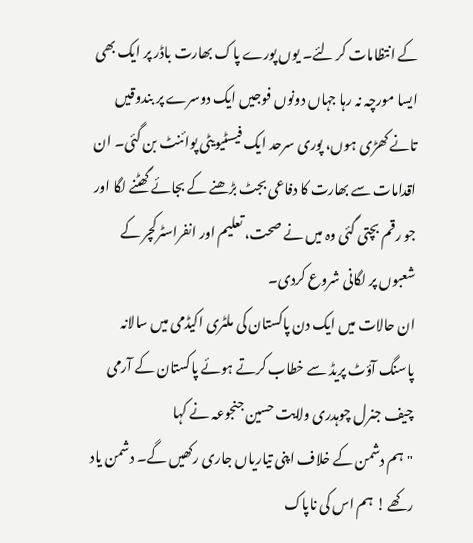کے انتظامات کر لئے۔ یوں پورے پاک بھارت باڈر پر ایک بھی ایسا مورچہ نہ رہا جہاں دونوں فوجیں ایک دوسرے پر بندوقیں تانے کھڑی ہوں، پوری سرحد ایک فیسٹیویٹی پوائنٹ بن گئی۔ ان اقدامات سے بھارت کا دفاعی بجٹ بڑھنے کے بجائے گھٹنے لگا اور جو رقم بچتی گئی وہ میں نے صحت، تعلیم اور انفراسٹرکچر کے شعبوں پر لگانی شروع کردی۔
ان حالات میں ایک دن پاکستان کی ملٹری اکیڈمی میں سالانہ پاسنگ آؤٹ پریڈ سے خطاب کرتے ہوئے پاکستان کے آرمی چیف جنرل چوہدری ولایت حسین جنجوعہ نے کہا
"ہم دشمن کے خلاف اپنی تیاریاں جاری رکھیں گے۔ دشمن یاد رکھے ! ہم اس کی ناپاک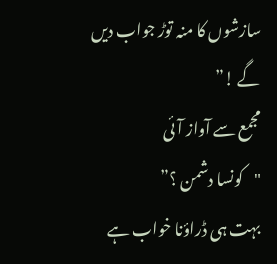سازشوں کا منہ توڑ جواب دیں گے !”
مجمع سے آواز آئی
"کونسا دشمن ؟”
بہت ہی ڈراؤنا خواب ہے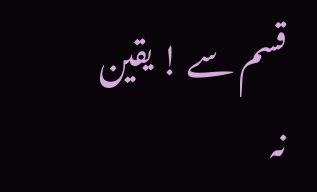قسم سے ! یقین نہ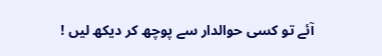آئے تو کسی حوالدار سے پوچھ کر دیکھ لیں !